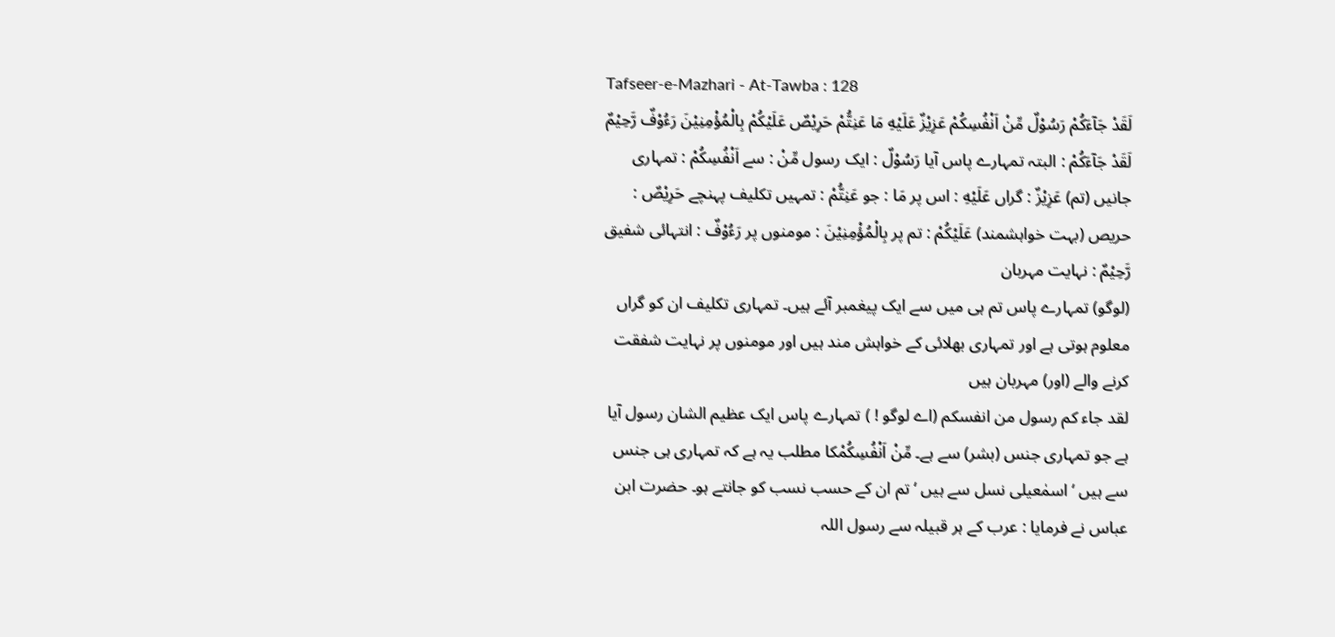Tafseer-e-Mazhari - At-Tawba : 128
لَقَدْ جَآءَكُمْ رَسُوْلٌ مِّنْ اَنْفُسِكُمْ عَزِیْزٌ عَلَیْهِ مَا عَنِتُّمْ حَرِیْصٌ عَلَیْكُمْ بِالْمُؤْمِنِیْنَ رَءُوْفٌ رَّحِیْمٌ
لَقَدْ جَآءَكُمْ : البتہ تمہارے پاس آیا رَسُوْلٌ : ایک رسول مِّنْ : سے اَنْفُسِكُمْ : تمہاری جانیں (تم) عَزِيْزٌ : گراں عَلَيْهِ : اس پر مَا : جو عَنِتُّمْ : تمہیں تکلیف پہنچے حَرِيْصٌ : حریص (بہت خواہشمند) عَلَيْكُمْ : تم پر بِالْمُؤْمِنِيْنَ : مومنوں پر رَءُوْفٌ : انتہائی شفیق رَّحِيْمٌ : نہایت مہربان
(لوگو) تمہارے پاس تم ہی میں سے ایک پیغمبر آئے ہیں۔ تمہاری تکلیف ان کو گراں معلوم ہوتی ہے اور تمہاری بھلائی کے خواہش مند ہیں اور مومنوں پر نہایت شفقت کرنے والے (اور) مہربان ہیں
لقد جاء کم رسول من انفسکم (اے لوگو ! ) تمہارے پاس ایک عظیم الشان رسول آیا ہے جو تمہاری جنس (بشر) سے ہے۔ مِّنْ اَنْفُسِکُمْکا مطلب یہ ہے کہ تمہاری ہی جنس سے ہیں ‘ اسمٰعیلی نسل سے ہیں ‘ تم ان کے حسب نسب کو جانتے ہو۔ حضرت ابن عباس نے فرمایا : عرب کے ہر قبیلہ سے رسول اللہ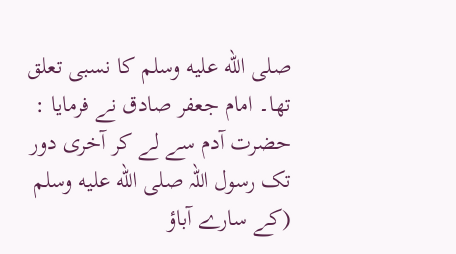صلى الله عليه وسلم کا نسبی تعلق تھا۔ امام جعفر صادق نے فرمایا : حضرت آدم سے لے کر آخری دور تک رسول اللہ صلى الله عليه وسلم (کے سارے آباؤ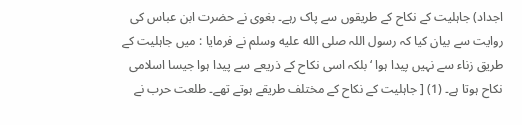اجداد) جاہلیت کے نکاح کے طریقوں سے پاک رہے۔ بغوی نے حضرت ابن عباس کی روایت سے بیان کیا کہ رسول اللہ صلى الله عليه وسلم نے فرمایا : میں جاہلیت کے طریق زناء سے نہیں پیدا ہوا ‘ بلکہ اسی نکاح کے ذریعے سے پیدا ہوا جیسا اسلامی نکاح ہوتا ہے۔ (1) [ جاہلیت کے نکاح کے مختلف طریقے ہوتے تھے۔ طلعت حرب نے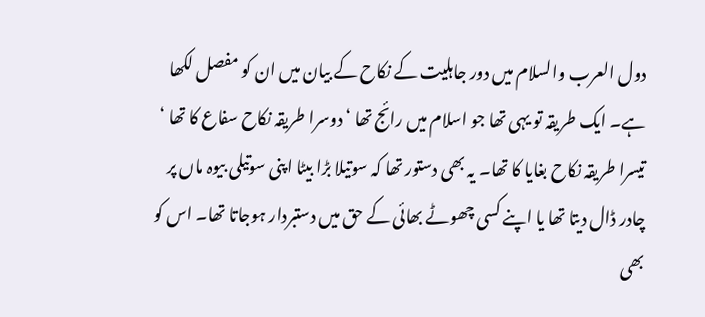دول العرب والسلام میں دور جاہلیت کے نکاح کے بیان میں ان کو مفصل لکھا ہے۔ ایک طریقہ تو یہی تھا جو اسلام میں رائج تھا ‘ دوسرا طریقہ نکاح سفاع کا تھا ‘ تیسرا طریقہ نکاح بغایا کا تھا۔ یہ بھی دستور تھا کہ سوتیلا بڑا بیٹا اپنی سوتیلی بیوہ ماں پر چادر ڈال دیتا تھا یا اپنے کسی چھوٹے بھائی کے حق میں دستبردار ہوجاتا تھا۔ اس کو بھی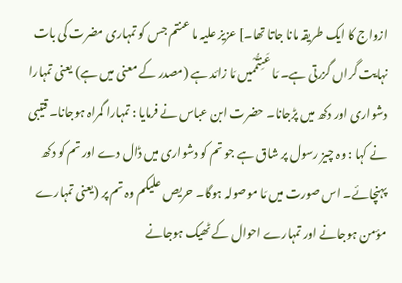ازواج کا ایک طریقہ مانا جاتا تھا۔] عزیز علیہ ما عنتم جس کو تمہاری مضرت کی بات نہایت گراں گزرتی ہے۔ مَا عَنِتُّمْمیں مَا زائد ہے (مصدر کے معنی میں ہے) یعنی تمہارا دشواری اور دکھ میں پڑجانا۔ حضرت ابن عباس نے فرمایا : تمہارا گمراہ ہوجانا۔ قتیبی نے کہا : وہ چیز رسول پر شاق ہے جو تم کو دشواری میں ڈال دے اور تم کو دکھ پہنچائے۔ اس صورت میں مَا موصولہ ہوگا۔ حریص علیکم وہ تم پر (یعنی تمہارے مؤمن ہوجانے اور تمہارے احوال کے ٹھیک ہوجانے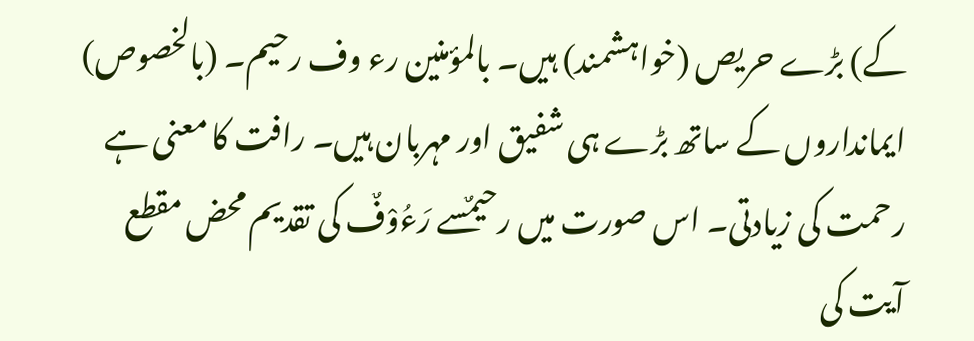کے) بڑے حریص (خواہشمند) ہیں۔ بالمؤمنین رء وف رحیم۔ (بالخصوص) ایمانداروں کے ساتھ بڑے ہی شفیق اور مہربان ہیں۔ رافت کا معنی ہے رحمت کی زیادتی۔ اس صورت میں رحیمٌسے رَءُوْفٌ کی تقدیم محض مقطع آیت کی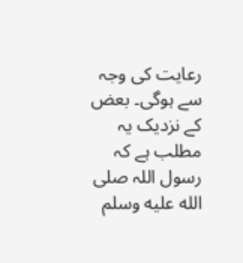رعایت کی وجہ سے ہوگی۔ بعض کے نزدیک یہ مطلب ہے کہ رسول اللہ صلى الله عليه وسلم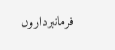فرمانبرداروں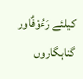کیلئے رَءُوْفٌاور گناہگاروں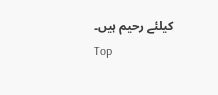کیلئے رحیم ہیں۔
Top